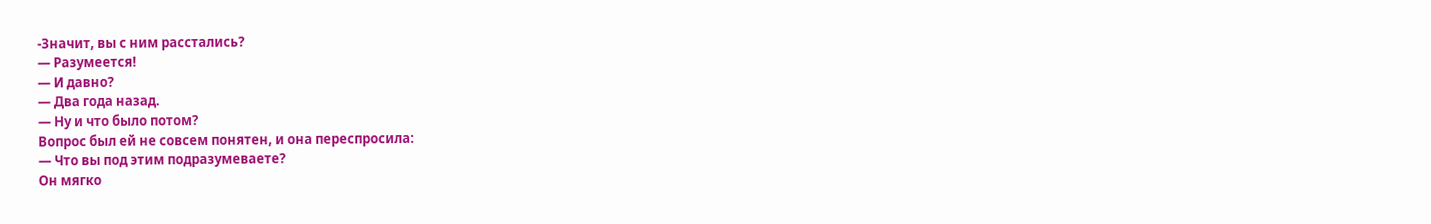-Значит, вы с ним расстались?
— Разумеется!
— И давно?
— Два года назад.
— Ну и что было потом?
Вопрос был ей не совсем понятен, и она переспросила:
— Что вы под этим подразумеваете?
Он мягко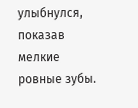улыбнулся, показав мелкие ровные зубы.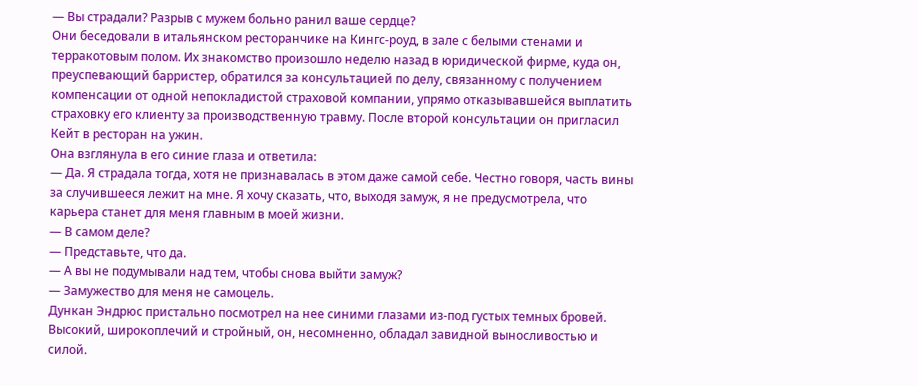— Вы страдали? Разрыв с мужем больно ранил ваше сердце?
Они беседовали в итальянском ресторанчике на Кингс-роуд, в зале с белыми стенами и терракотовым полом. Их знакомство произошло неделю назад в юридической фирме, куда он, преуспевающий барристер, обратился за консультацией по делу, связанному с получением компенсации от одной непокладистой страховой компании, упрямо отказывавшейся выплатить страховку его клиенту за производственную травму. После второй консультации он пригласил Кейт в ресторан на ужин.
Она взглянула в его синие глаза и ответила:
— Да. Я страдала тогда, хотя не признавалась в этом даже самой себе. Честно говоря, часть вины за случившееся лежит на мне. Я хочу сказать, что, выходя замуж, я не предусмотрела, что карьера станет для меня главным в моей жизни.
— В самом деле?
— Представьте, что да.
— А вы не подумывали над тем, чтобы снова выйти замуж?
— Замужество для меня не самоцель.
Дункан Эндрюс пристально посмотрел на нее синими глазами из-под густых темных бровей. Высокий, широкоплечий и стройный, он, несомненно, обладал завидной выносливостью и силой.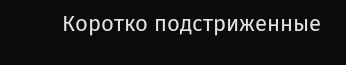Коротко подстриженные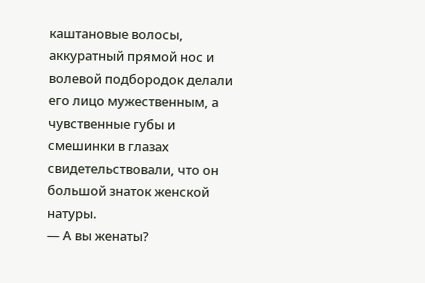каштановые волосы, аккуратный прямой нос и волевой подбородок делали его лицо мужественным, а чувственные губы и смешинки в глазах свидетельствовали, что он большой знаток женской натуры.
— А вы женаты?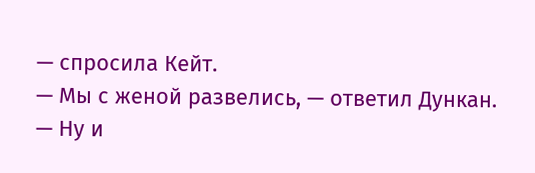— спросила Кейт.
— Мы с женой развелись, — ответил Дункан.
— Ну и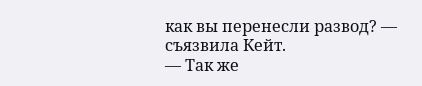как вы перенесли развод? — съязвила Кейт.
— Так же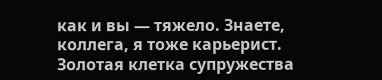как и вы — тяжело. Знаете, коллега, я тоже карьерист. Золотая клетка супружества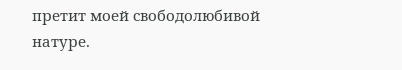претит моей свободолюбивой натуре.